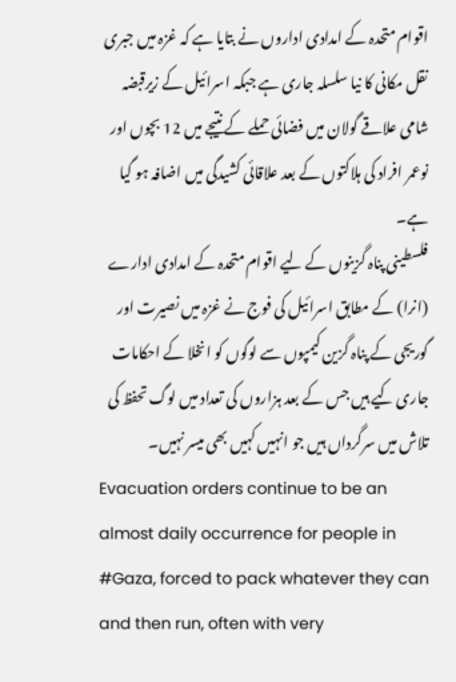اقوام متحدہ کے امدادی اداروں نے بتایا ہے کہ غزہ میں جبری نقل مکانی کا نیا سلسلہ جاری ہے جبکہ اسرائیل کے زیرقبضہ شامی علاقے گولان میں فضائی حملے کے نتیجے میں 12 بچوں اور نوعمر افراد کی ہلاکتوں کے بعد علاقائی کشیدگی میں اضافہ ہو گیا ہے۔
فلسطینی پناہ گزینوں کے لیے اقوام متحدہ کے امدادی ادارے (انرا) کے مطابق اسرائیل کی فوج نے غزہ میں نصیرت اور گوریجی کے پناہ گزین کیمپوں سے لوگوں کو انخلا کے احکامات جاری کیے ہیں جس کے بعد ہزاروں کی تعداد میں لوگ تحفظ کی تلاش میں سرگرداں ہیں جو انہیں کہیں بھی میسر نہیں۔
Evacuation orders continue to be an almost daily occurrence for people in #Gaza, forced to pack whatever they can and then run, often with very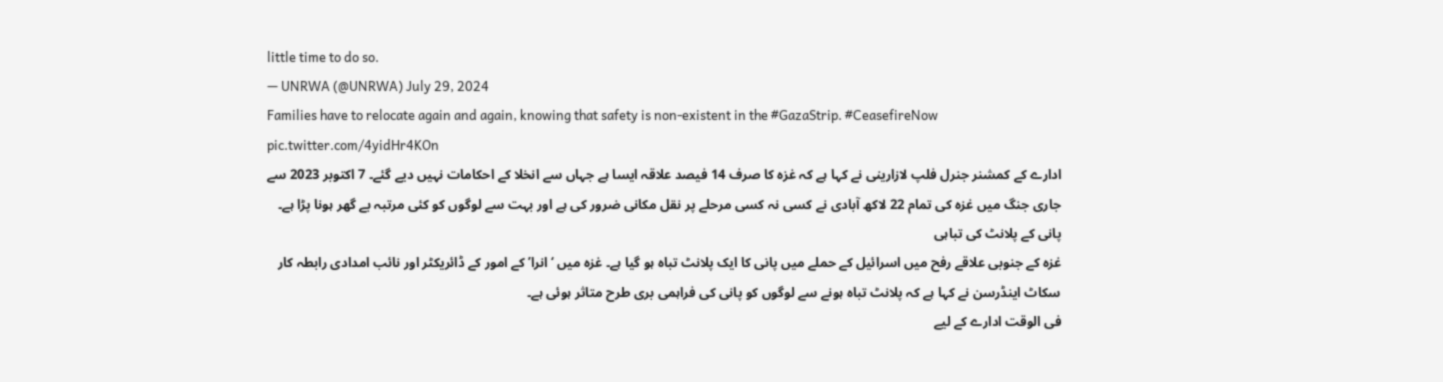little time to do so.
— UNRWA (@UNRWA) July 29, 2024
Families have to relocate again and again, knowing that safety is non-existent in the #GazaStrip. #CeasefireNow pic.twitter.com/4yidHr4KOn
ادارے کے کمشنر جنرل فلپ لازارینی نے کہا ہے کہ غزہ کا صرف 14 فیصد علاقہ ایسا ہے جہاں سے انخلا کے احکامات نہیں دیے گئے۔ 7 اکتوبر 2023 سے جاری جنگ میں غزہ کی تمام 22 لاکھ آبادی نے کسی نہ کسی مرحلے پر نقل مکانی ضرور کی ہے اور بہت سے لوگوں کو کئی مرتبہ بے گھر ہونا پڑا ہے۔
پانی کے پلانٹ کی تباہی
غزہ کے جنوبی علاقے رفح میں اسرائیل کے حملے میں پانی کا ایک پلانٹ تباہ ہو گیا ہے۔ غزہ میں ‘انرا’ کے امور کے ڈائریکٹر اور نائب امدادی رابطہ کار سکاٹ اینڈرسن نے کہا ہے کہ پلانٹ تباہ ہونے سے لوگوں کو پانی کی فراہمی بری طرح متاثر ہوئی ہے۔
فی الوقت ادارے کے لیے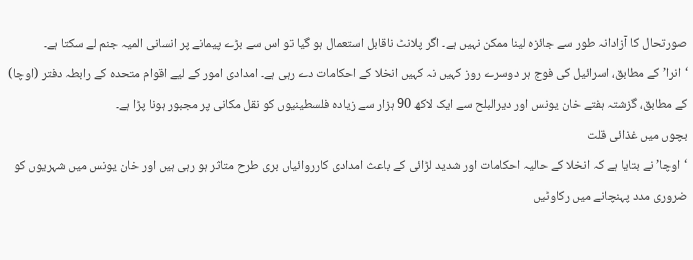صورتحال کا آزادانہ طور سے جائزہ لینا ممکن نہیں ہے۔ اگر پلانٹ ناقابل استعمال ہو گیا تو اس سے بڑے پیمانے پر انسانی المیہ جنم لے سکتا ہے۔
‘انرا’ کے مطابق، اسرائیل کی فوج ہر دوسرے روز کہیں نہ کہیں انخلا کے احکامات دے رہی ہے۔ امدادی امور کے لیے اقوام متحدہ کے رابطہ دفتر (اوچا) کے مطابق، گزشتہ ہفتے خان یونس اور دیرالبلح سے ایک لاکھ 90 ہزار سے زیادہ فلسطینیوں کو نقل مکانی پر مجبور ہونا پڑا ہے۔
بچوں میں غذائی قلت
‘اوچا’ نے بتایا ہے کہ انخلا کے حالیہ احکامات اور شدید لڑائی کے باعث امدادی کارروائیاں بری طرح متاثر ہو رہی ہیں اور خان یونس میں شہریوں کو ضروری مدد پہنچانے میں رکاوٹیں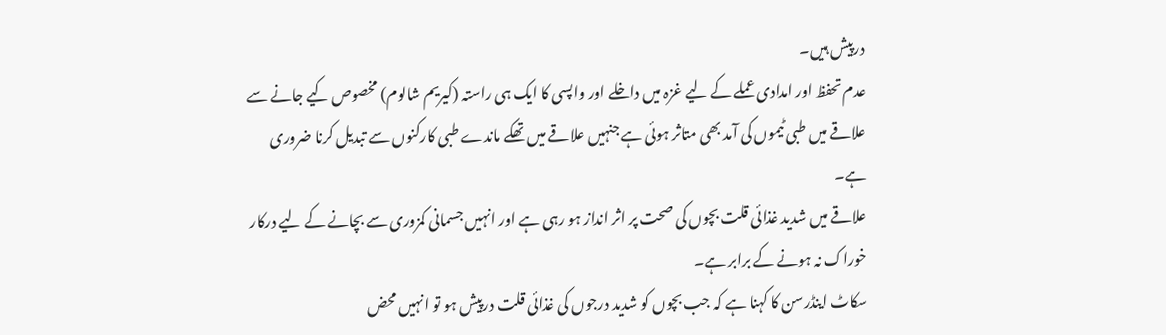درپیش ہیں۔
عدم تحفظ اور امدادی عملے کے لیے غزہ میں داخلے اور واپسی کا ایک ہی راستہ (کیریم شالوم) مخصوص کیے جانے سے علاقے میں طبی ٹیموں کی آمد بھی متاثر ہوئی ہے جنہیں علاقے میں تھکے ماندے طبی کارکنوں سے تبدیل کرنا ضروری ہے۔
علاقے میں شدید غذائی قلت بچوں کی صحت پر اثر انداز ہو رہی ہے اور انہیں جسمانی کمزوری سے بچانے کے لیے درکار خوراک نہ ہونے کے برابر ہے۔
سکاٹ اینڈرسن کا کہنا ہے کہ جب بچوں کو شدید درجوں کی غذائی قلت درپیش ہو تو انہیں محض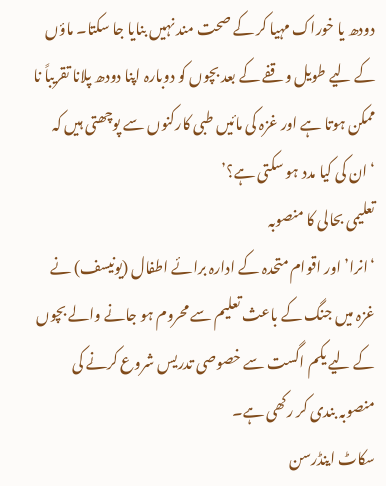دودھ یا خوراک مہیا کر کے صحت مند نہیں بنایا جا سکتا۔ ماؤں کے لیے طویل وقفے کے بعد بچوں کو دوبارہ اپنا دودھ پلانا تقریباً نا ممکن ہوتا ہے اور غزہ کی مائیں طبی کارکنوں سے پوچھتی ہیں کہ ‘ان کی کیا مدد ہو سکتی ہے؟’
تعلیمی بحالی کا منصوبہ
‘انرا’ اور اقوام متحدہ کے ادارہ برائے اطفال (یونیسف) نے غزہ میں جنگ کے باعث تعلیم سے محروم ہو جانے والے بچوں کے لیے یکم اگست سے خصوصی تدریس شروع کرنے کی منصوبہ بندی کر رکھی ہے۔
سکاٹ اینڈرسن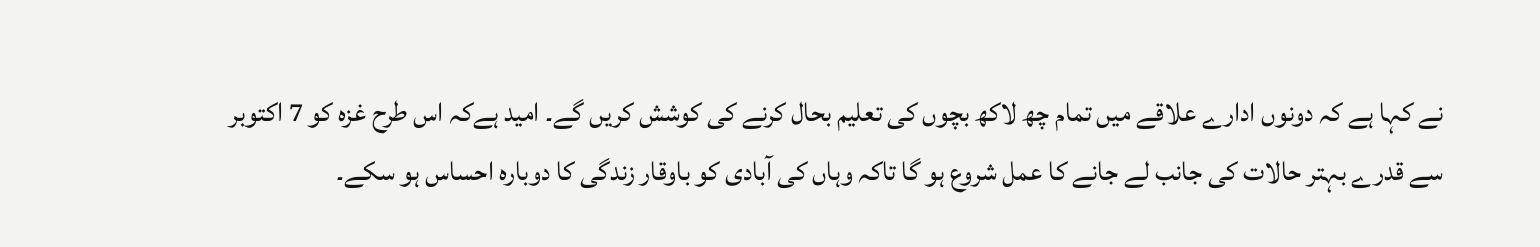نے کہا ہے کہ دونوں ادارے علاقے میں تمام چھ لاکھ بچوں کی تعلیم بحال کرنے کی کوشش کریں گے۔ امید ہےکہ اس طرح غزہ کو 7 اکتوبر سے قدرے بہتر حالات کی جانب لے جانے کا عمل شروع ہو گا تاکہ وہاں کی آبادی کو باوقار زندگی کا دوبارہ احساس ہو سکے۔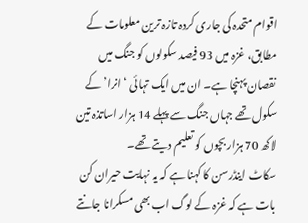اقوام متحدہ کی جاری کردہ تازہ ترین معلومات کے مطابق، غزہ میں 93 فیصد سکولوں کو جنگ میں نقصان پہنچا ہے۔ ان میں ایک تہائی ‘انرا’ کے سکول تھے جہاں جنگ سے پہلے 14 ہزار اساتذہ تین لاکھ 70 ہزار بچوں کو تعلیم دیتے تھے۔
سکاٹ اینڈرسن کا کہنا ہے کہ یہ نہایت حیران کن بات ہے کہ غزہ کے لوگ اب بھی مسکرانا جانتے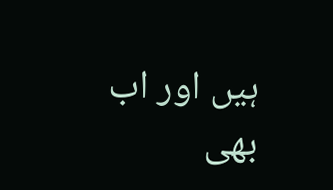ہیں اور اب بھی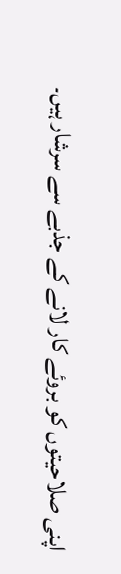اپنی صلاحیتوں کو بروئے کار لانے کے جذبے سے سرشار ہیں۔